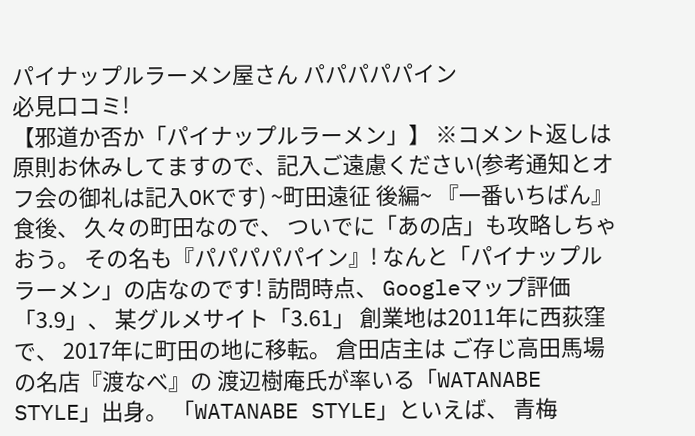パイナップルラーメン屋さん パパパパパイン
必見口コミ!
【邪道か否か「パイナップルラーメン」】 ※コメント返しは原則お休みしてますので、記入ご遠慮ください(参考通知とオフ会の御礼は記入OKです) ~町田遠征 後編~ 『一番いちばん』食後、 久々の町田なので、 ついでに「あの店」も攻略しちゃおう。 その名も『パパパパパイン』! なんと「パイナップルラーメン」の店なのです! 訪問時点、 Googleマップ評価「3.9」、 某グルメサイト「3.61」 創業地は2011年に西荻窪で、 2017年に町田の地に移転。 倉田店主は ご存じ高田馬場の名店『渡なべ』の 渡辺樹庵氏が率いる「WATANABE STYLE」出身。 「WATANABE STYLE」といえば、 青梅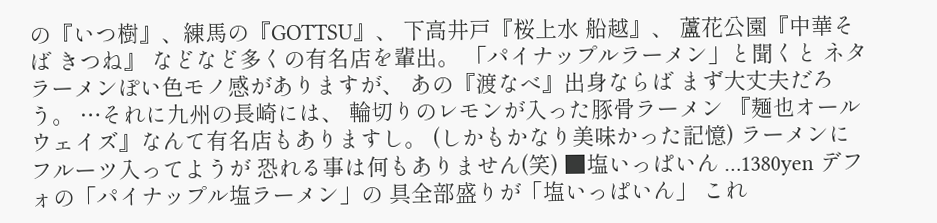の『いつ樹』、練馬の『GOTTSU』、 下高井戸『桜上水 船越』、 蘆花公園『中華そば きつね』 などなど多くの有名店を輩出。 「パイナップルラーメン」と聞くと ネタラーメンぽい色モノ感がありますが、 あの『渡なべ』出身ならば まず大丈夫だろう。 …それに九州の長崎には、 輪切りのレモンが入った豚骨ラーメン 『麺也オールウェイズ』なんて有名店もありますし。 (しかもかなり美味かった記憶) ラーメンにフルーツ入ってようが 恐れる事は何もありません(笑) ■塩いっぱいん …1380yen デフォの「パイナップル塩ラーメン」の 具全部盛りが「塩いっぱいん」 これ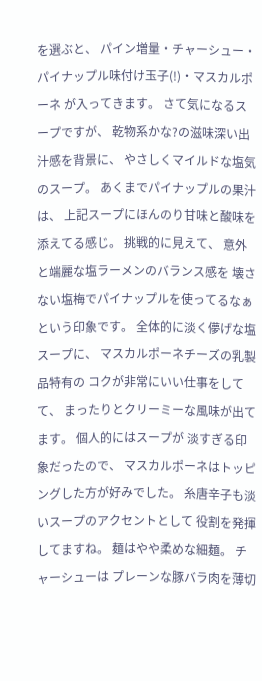を選ぶと、 パイン増量・チャーシュー・パイナップル味付け玉子(!)・マスカルポーネ が入ってきます。 さて気になるスープですが、 乾物系かな?の滋味深い出汁感を背景に、 やさしくマイルドな塩気のスープ。 あくまでパイナップルの果汁は、 上記スープにほんのり甘味と酸味を添えてる感じ。 挑戦的に見えて、 意外と端麗な塩ラーメンのバランス感を 壊さない塩梅でパイナップルを使ってるなぁという印象です。 全体的に淡く儚げな塩スープに、 マスカルポーネチーズの乳製品特有の コクが非常にいい仕事をしてて、 まったりとクリーミーな風味が出てます。 個人的にはスープが 淡すぎる印象だったので、 マスカルポーネはトッピングした方が好みでした。 糸唐辛子も淡いスープのアクセントとして 役割を発揮してますね。 麺はやや柔めな細麺。 チャーシューは プレーンな豚バラ肉を薄切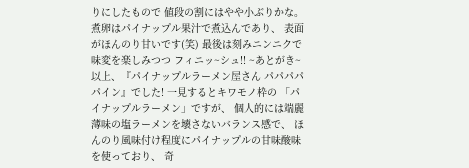りにしたもので 値段の割にはやや小ぶりかな。 煮卵はパイナップル果汁で煮込んであり、 表面がほんのり甘いです(笑) 最後は刻みニンニクで味変を楽しみつつ フィニッ~シュ!! ~あとがき~ 以上、『パイナップルラーメン屋さん パパパパパイン』でした! 一見するとキワモノ枠の 「パイナップルラーメン」ですが、 個人的には端麗薄味の塩ラーメンを壊さないバランス感で、 ほんのり風味付け程度にパイナップルの甘味酸味を使っており、 奇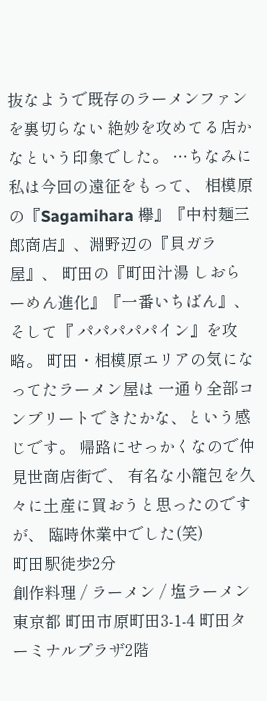抜なようで既存のラーメンファンを裏切らない 絶妙を攻めてる店かなという印象でした。 …ちなみに私は今回の遠征をもって、 相模原の『Sagamihara 欅』『中村麺三郎商店』、淵野辺の『貝ガラ屋』、 町田の『町田汁湯 しおらーめん進化』『一番いちばん』、 そして『 パパパパパイン』を攻略。 町田・相模原エリアの気になってたラーメン屋は 一通り全部コンプリートできたかな、という感じです。 帰路にせっかくなので仲見世商店街で、 有名な小籠包を久々に土産に買おうと思ったのですが、 臨時休業中でした(笑)
町田駅徒歩2分
創作料理 / ラーメン / 塩ラーメン
東京都 町田市原町田3-1-4 町田ターミナルプラザ2階